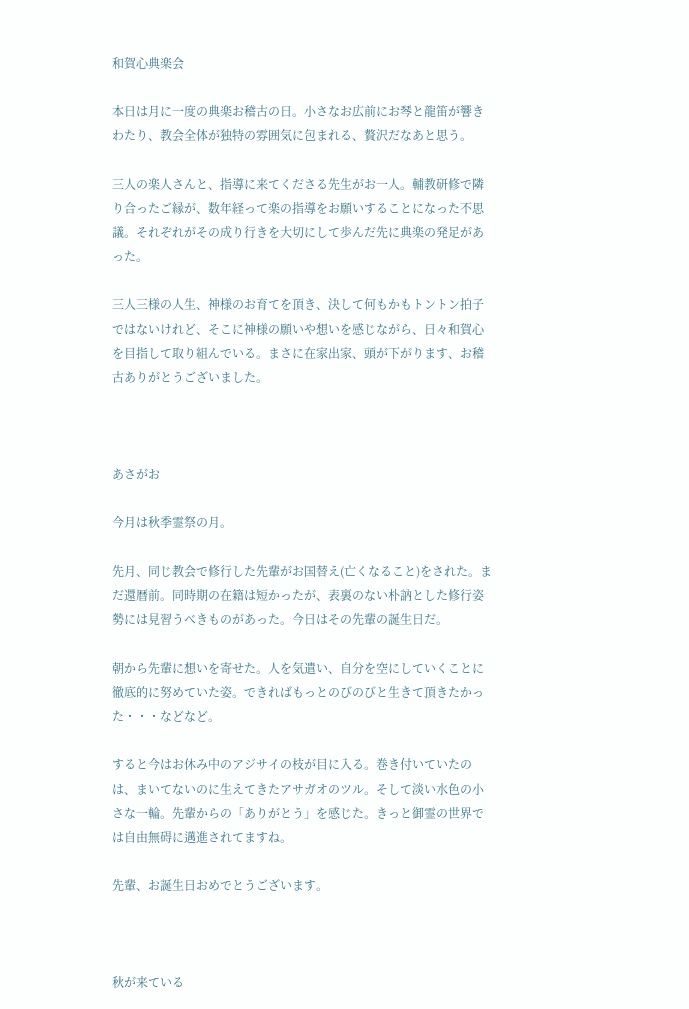和賀心典楽会

本日は月に一度の典楽お稽古の日。小さなお広前にお琴と龍笛が響きわたり、教会全体が独特の雰囲気に包まれる、贅沢だなあと思う。

三人の楽人さんと、指導に来てくださる先生がお一人。輔教研修で隣り合ったご縁が、数年経って楽の指導をお願いすることになった不思議。それぞれがその成り行きを大切にして歩んだ先に典楽の発足があった。

三人三様の人生、神様のお育てを頂き、決して何もかもトントン拍子ではないけれど、そこに神様の願いや想いを感じながら、日々和賀心を目指して取り組んでいる。まさに在家出家、頭が下がります、お稽古ありがとうございました。



あさがお

今月は秋季霊祭の月。

先月、同じ教会で修行した先輩がお国替え(亡くなること)をされた。まだ還暦前。同時期の在籍は短かったが、表裏のない朴訥とした修行姿勢には見習うべきものがあった。今日はその先輩の誕生日だ。

朝から先輩に想いを寄せた。人を気遣い、自分を空にしていくことに徹底的に努めていた姿。できればもっとのびのびと生きて頂きたかった・・・などなど。

すると今はお休み中のアジサイの枝が目に入る。巻き付いていたのは、まいてないのに生えてきたアサガオのツル。そして淡い水色の小さな一輪。先輩からの「ありがとう」を感じた。きっと御霊の世界では自由無碍に邁進されてますね。

先輩、お誕生日おめでとうございます。



秋が来ている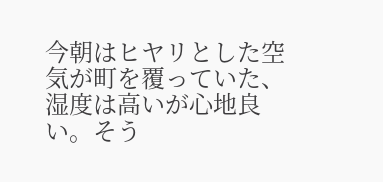今朝はヒヤリとした空気が町を覆っていた、湿度は高いが心地良い。そう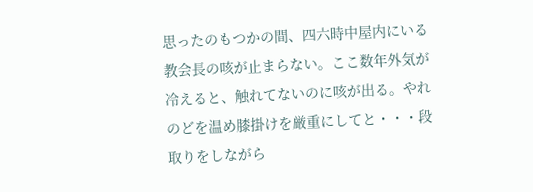思ったのもつかの間、四六時中屋内にいる教会長の咳が止まらない。ここ数年外気が冷えると、触れてないのに咳が出る。やれのどを温め膝掛けを厳重にしてと・・・段取りをしながら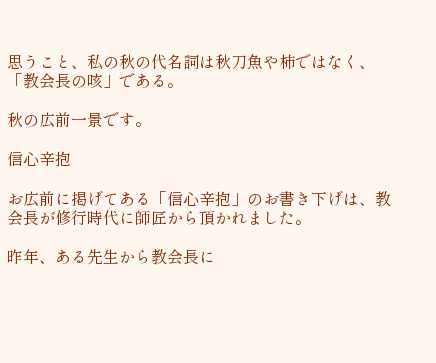思うこと、私の秋の代名詞は秋刀魚や柿ではなく、「教会長の咳」である。

秋の広前一景です。

信心辛抱

お広前に掲げてある「信心辛抱」のお書き下げは、教会長が修行時代に師匠から頂かれました。

昨年、ある先生から教会長に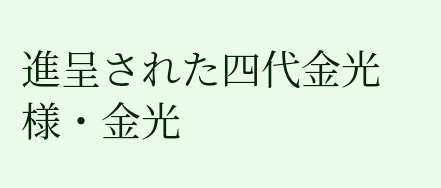進呈された四代金光様・金光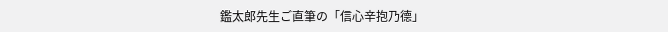鑑太郎先生ご直筆の「信心辛抱乃德」